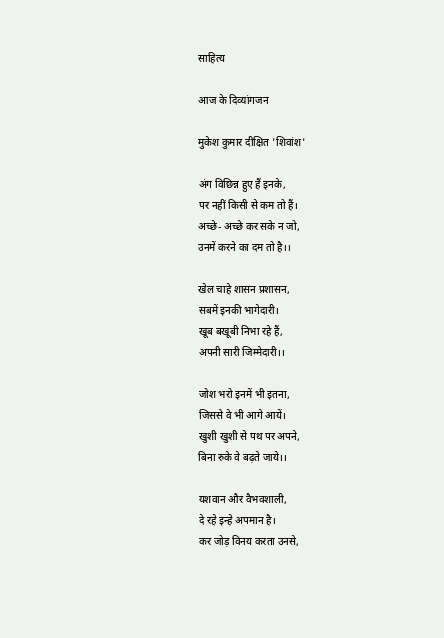साहित्य

आज के दिव्यांगजन

मुकेश कुमार दीक्षित 'शिवांश'

अंग विछिन्न हुए हैं इनके,
पर नहीं किसी से कम तो हैं।
अच्छे- अच्छे कर सके न जो,
उनमें करने का दम तो है।।

खेल चाहे शासन प्रशासन,
सबमें इनकी भागेदारी।
खूब बखूबी निभा रहे हैं,
अपनी सारी जिम्मेदारी।।

जोश भरो इनमें भी इतना,
जिससे वे भी आगे आयें।
खुशी खुशी से पथ पर अपने,
बिना रुके वे बढ़ते जाये।।

यशवान और वैभवशाली,
दे रहे इन्हे अपमान है।
कर जोड़ विनय करता उनसे,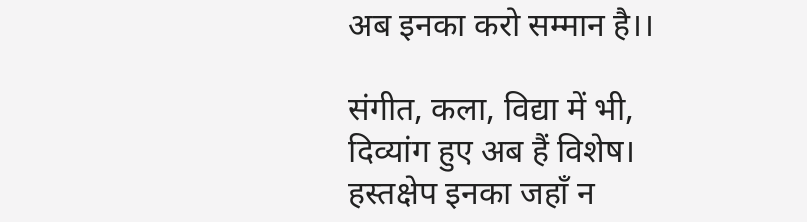अब इनका करो सम्मान है।।

संगीत, कला, विद्या में भी,
दिव्यांग हुए अब हैं विशेष।
हस्तक्षेप इनका जहाँ न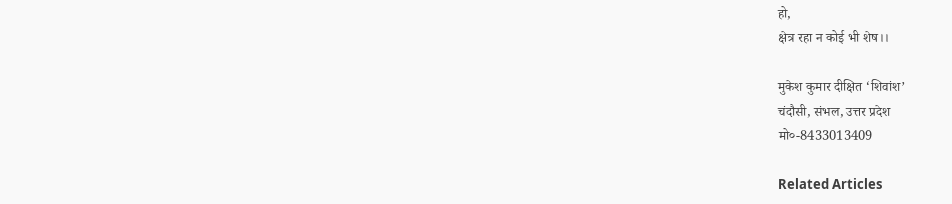हो,
क्षेत्र रहा न कोई भी शेष।।

मुकेश कुमार दीक्षित ‘शिवांश’
चंदौसी, संभल, उत्तर प्रदेश
मो०-8433013409

Related Articles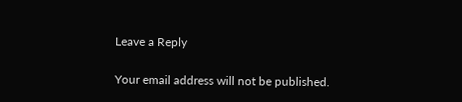Leave a Reply

Your email address will not be published.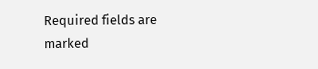Required fields are marked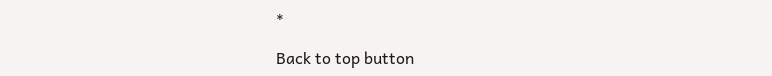*

Back to top button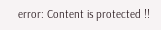error: Content is protected !!